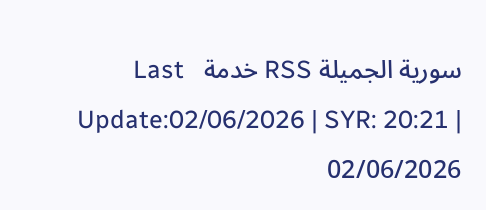سورية الجميلة RSS خدمة   Last Update:02/06/2026 | SYR: 20:21 | 02/06/2026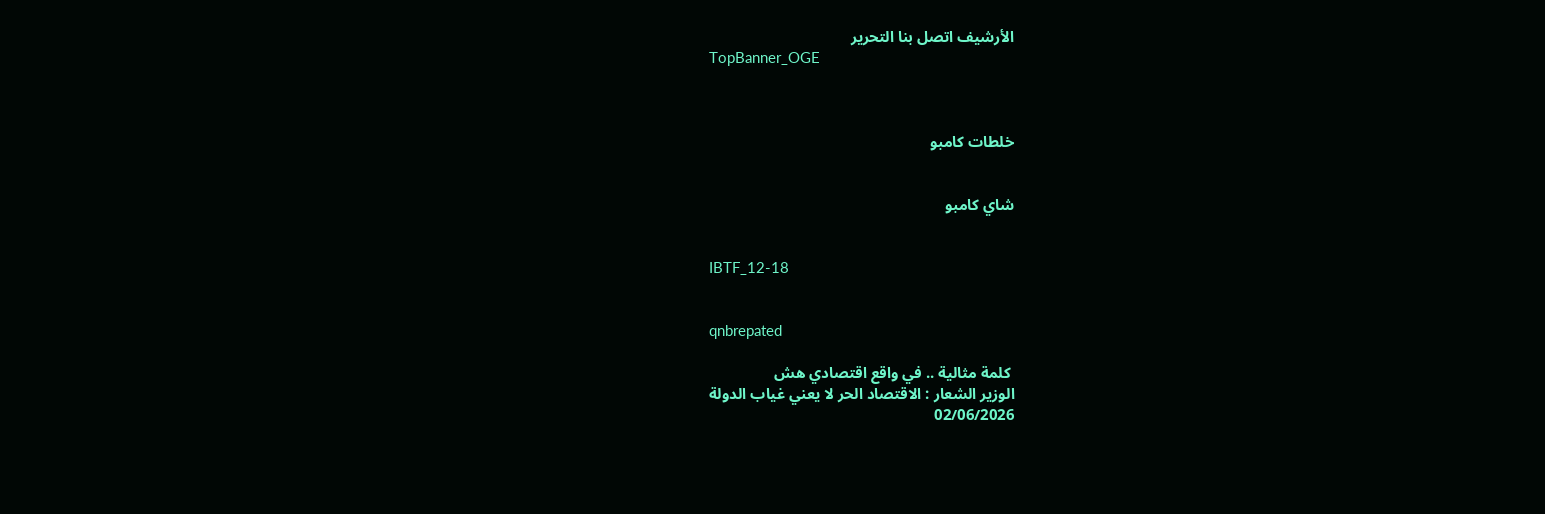الأرشيف اتصل بنا التحرير
TopBanner_OGE



خلطات كامبو


شاي كامبو


IBTF_12-18


qnbrepated

 كلمة مثالية .. في واقع اقتصادي هش
الوزير الشعار : الاقتصاد الحر لا يعني غياب الدولة
02/06/2026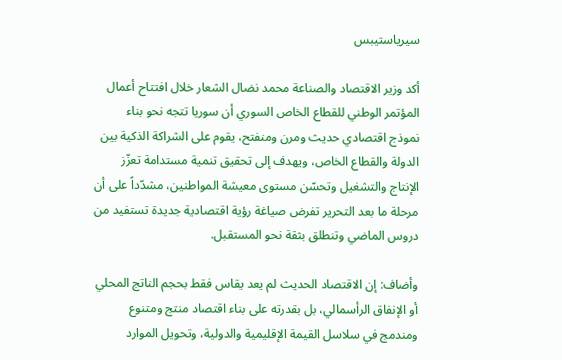سيرياستيبس

أكد وزير الاقتصاد والصناعة محمد نضال الشعار خلال افتتاح أعمال المؤتمر الوطني للقطاع الخاص السوري أن سوريا تتجه نحو بناء نموذج اقتصادي حديث ومرن ومنفتح، يقوم على الشراكة الذكية بين الدولة والقطاع الخاص، ويهدف إلى تحقيق تنمية مستدامة تعزّز الإنتاج والتشغيل وتحسّن مستوى معيشة المواطنين، مشدّداً على أن مرحلة ما بعد التحرير تفرض صياغة رؤية اقتصادية جديدة تستفيد من دروس الماضي وتنطلق بثقة نحو المستقبل.

وأضاف: إن الاقتصاد الحديث لم يعد يقاس فقط بحجم الناتج المحلي أو الإنفاق الرأسمالي، بل بقدرته على بناء اقتصاد منتج ومتنوع ومندمج في سلاسل القيمة الإقليمية والدولية، وتحويل الموارد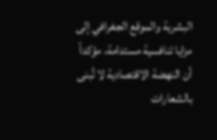البشرية والموقع الجغرافي إلى مزايا تنافسية مستدامة، مؤكداً أن النهضة الاقتصادية لا تُبنى بالشعارات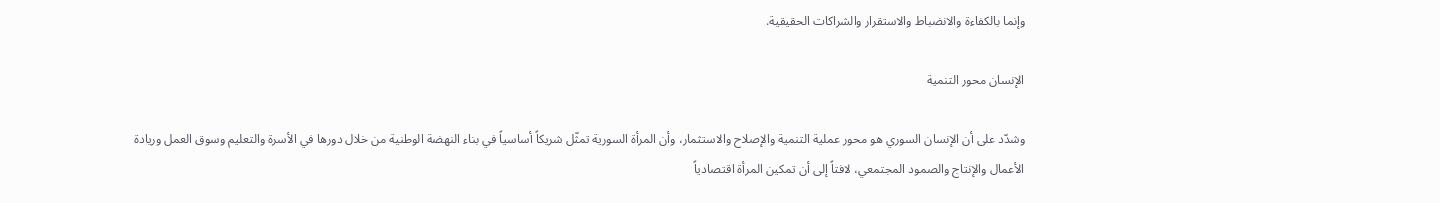وإنما بالكفاءة والانضباط والاستقرار والشراكات الحقيقية.

الإنسان محور التنمية

وشدّد على أن الإنسان السوري هو محور عملية التنمية والإصلاح والاستثمار، وأن المرأة السورية تمثّل شريكاً أساسياً في بناء النهضة الوطنية من خلال دورها في الأسرة والتعليم وسوق العمل وريادة الأعمال والإنتاج والصمود المجتمعي، لافتاً إلى أن تمكين المرأة اقتصادياً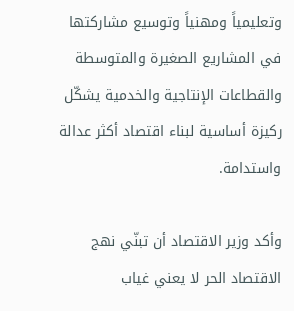وتعليمياً ومهنياً وتوسيع مشاركتها في المشاريع الصغيرة والمتوسطة والقطاعات الإنتاجية والخدمية يشكّل ركيزة أساسية لبناء اقتصاد أكثر عدالة واستدامة.

وأكد وزير الاقتصاد أن تبنّي نهج الاقتصاد الحر لا يعني غياب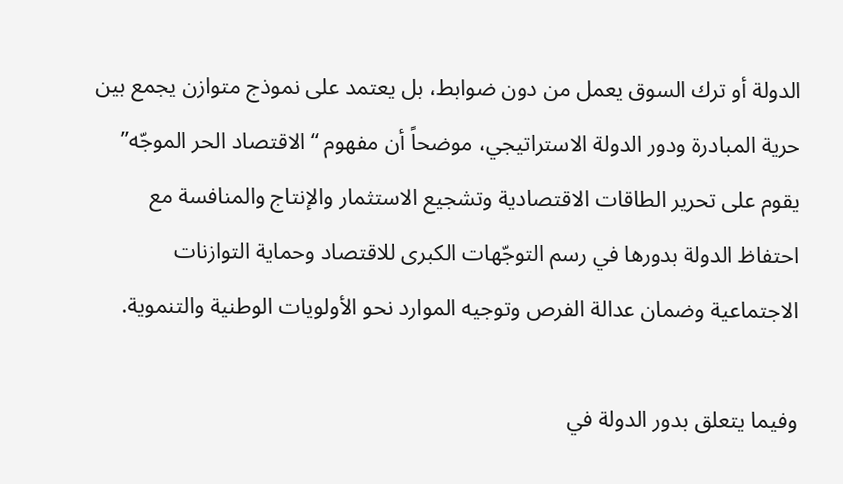الدولة أو ترك السوق يعمل من دون ضوابط، بل يعتمد على نموذج متوازن يجمع بين حرية المبادرة ودور الدولة الاستراتيجي، موضحاً أن مفهوم “الاقتصاد الحر الموجّه” يقوم على تحرير الطاقات الاقتصادية وتشجيع الاستثمار والإنتاج والمنافسة مع احتفاظ الدولة بدورها في رسم التوجّهات الكبرى للاقتصاد وحماية التوازنات الاجتماعية وضمان عدالة الفرص وتوجيه الموارد نحو الأولويات الوطنية والتنموية.

وفيما يتعلق بدور الدولة في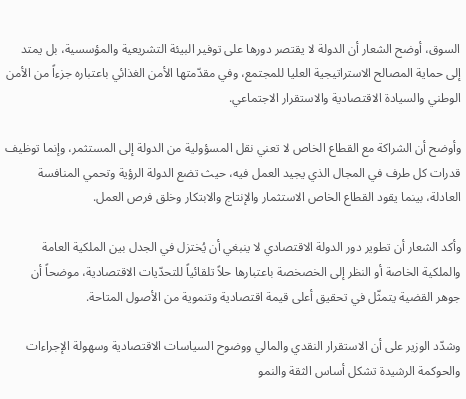السوق، أوضح الشعار أن الدولة لا يقتصر دورها على توفير البيئة التشريعية والمؤسسية، بل يمتد إلى حماية المصالح الاستراتيجية العليا للمجتمع، وفي مقدّمتها الأمن الغذائي باعتباره جزءاً من الأمن الوطني والسيادة الاقتصادية والاستقرار الاجتماعي.

وأوضح أن الشراكة مع القطاع الخاص لا تعني نقل المسؤولية من الدولة إلى المستثمر، وإنما توظيف قدرات كل طرف في المجال الذي يجيد العمل فيه، حيث تضع الدولة الرؤية وتحمي المنافسة العادلة، بينما يقود القطاع الخاص الاستثمار والإنتاج والابتكار وخلق فرص العمل.

وأكد الشعار أن تطوير دور الدولة الاقتصادي لا ينبغي أن يُختزل في الجدل بين الملكية العامة والملكية الخاصة أو النظر إلى الخصخصة باعتبارها حلاً تلقائياً للتحدّيات الاقتصادية، موضحاً أن جوهر القضية يتمثّل في تحقيق أعلى قيمة اقتصادية وتنموية من الأصول المتاحة.

وشدّد الوزير على أن الاستقرار النقدي والمالي ووضوح السياسات الاقتصادية وسهولة الإجراءات والحوكمة الرشيدة تشكل أساس الثقة والنمو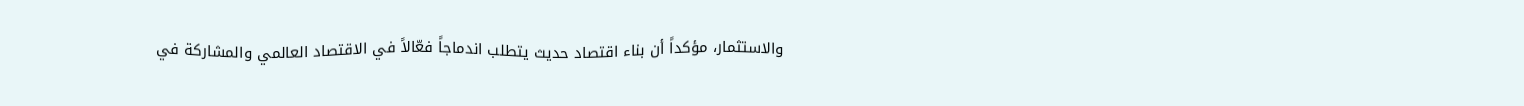والاستثمار، مؤكداً أن بناء اقتصاد حديث يتطلب اندماجاً فعّالاً في الاقتصاد العالمي والمشاركة في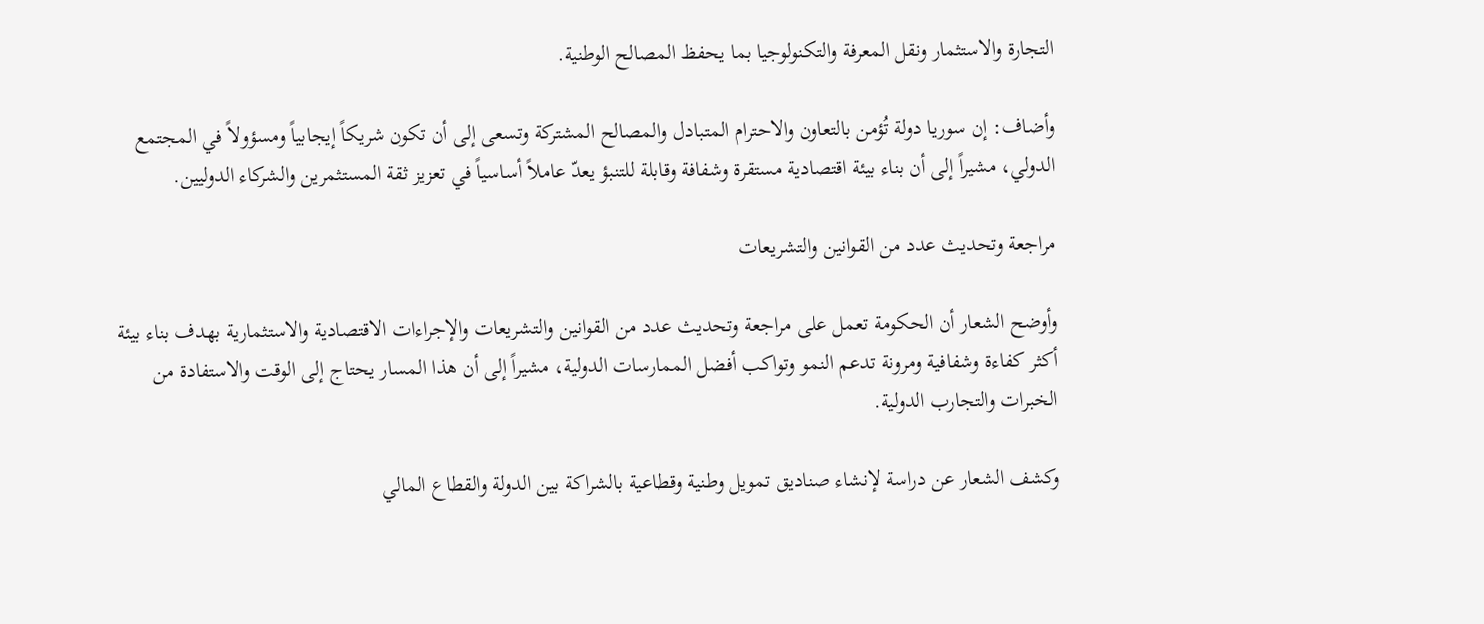التجارة والاستثمار ونقل المعرفة والتكنولوجيا بما يحفظ المصالح الوطنية.

وأضاف: إن سوريا دولة تُؤمن بالتعاون والاحترام المتبادل والمصالح المشتركة وتسعى إلى أن تكون شريكاً إيجابياً ومسؤولاً في المجتمع الدولي، مشيراً إلى أن بناء بيئة اقتصادية مستقرة وشفافة وقابلة للتنبؤ يعدّ عاملاً أساسياً في تعزيز ثقة المستثمرين والشركاء الدوليين.

مراجعة وتحديث عدد من القوانين والتشريعات

وأوضح الشعار أن الحكومة تعمل على مراجعة وتحديث عدد من القوانين والتشريعات والإجراءات الاقتصادية والاستثمارية بهدف بناء بيئة أكثر كفاءة وشفافية ومرونة تدعم النمو وتواكب أفضل الممارسات الدولية، مشيراً إلى أن هذا المسار يحتاج إلى الوقت والاستفادة من الخبرات والتجارب الدولية.

وكشف الشعار عن دراسة لإنشاء صناديق تمويل وطنية وقطاعية بالشراكة بين الدولة والقطاع المالي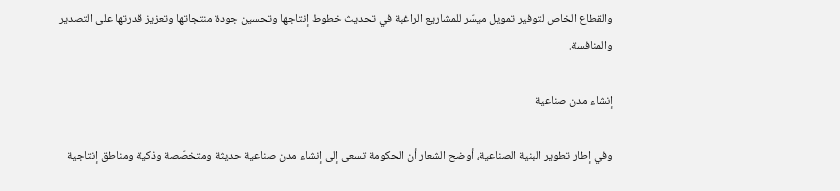والقطاع الخاص لتوفير تمويل ميسّر للمشاريع الراغبة في تحديث خطوط إنتاجها وتحسين جودة منتجاتها وتعزيز قدرتها على التصدير والمنافسة.

إنشاء مدن صناعية

وفي إطار تطوير البنية الصناعية، أوضح الشعار أن الحكومة تسعى إلى إنشاء مدن صناعية حديثة ومتخصّصة وذكية ومناطق إنتاجية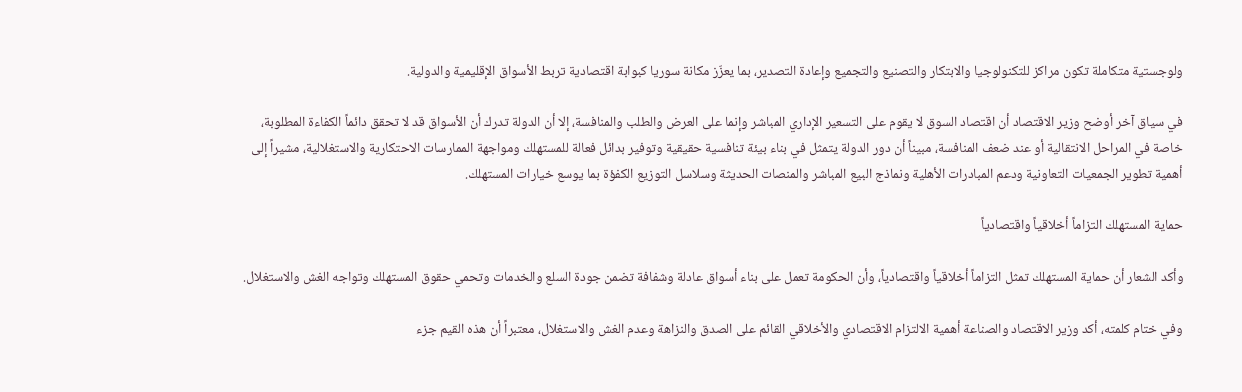ولوجستية متكاملة تكون مراكز للتكنولوجيا والابتكار والتصنيع والتجميع وإعادة التصدير، بما يعزّز مكانة سوريا كبوابة اقتصادية تربط الأسواق الإقليمية والدولية.

في سياق آخر أوضح وزير الاقتصاد أن اقتصاد السوق لا يقوم على التسعير الإداري المباشر وإنما على العرض والطلب والمنافسة، إلا أن الدولة تدرك أن الأسواق قد لا تحقق دائماً الكفاءة المطلوبة، خاصة في المراحل الانتقالية أو عند ضعف المنافسة، مبيناً أن دور الدولة يتمثل في بناء بيئة تنافسية حقيقية وتوفير بدائل فعالة للمستهلك ومواجهة الممارسات الاحتكارية والاستغلالية، مشيراً إلى أهمية تطوير الجمعيات التعاونية ودعم المبادرات الأهلية ونماذج البيع المباشر والمنصات الحديثة وسلاسل التوزيع الكفؤة بما يوسع خيارات المستهلك.

حماية المستهلك التزاماً أخلاقياً واقتصادياً

وأكد الشعار أن حماية المستهلك تمثل التزاماً أخلاقياً واقتصادياً، وأن الحكومة تعمل على بناء أسواق عادلة وشفافة تضمن جودة السلع والخدمات وتحمي حقوق المستهلك وتواجه الغش والاستغلال.

وفي ختام كلمته، أكد وزير الاقتصاد والصناعة أهمية الالتزام الاقتصادي والأخلاقي القائم على الصدق والنزاهة وعدم الغش والاستغلال، معتبراً أن هذه القيم جزء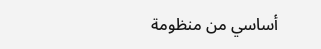أساسي من منظومة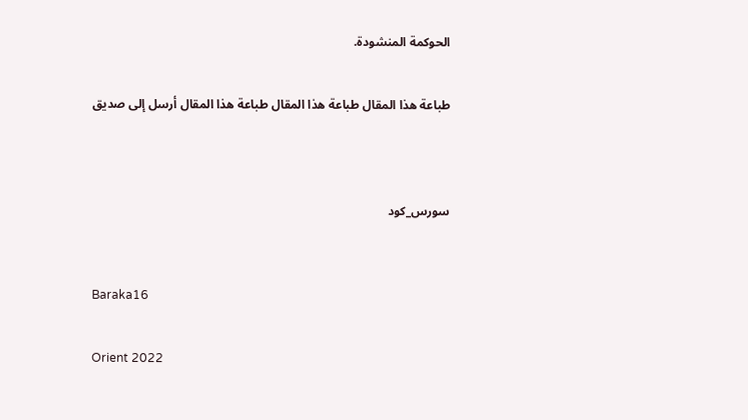الحوكمة المنشودة.


طباعة هذا المقال طباعة هذا المقال طباعة هذا المقال أرسل إلى صديق




سورس_كود



Baraka16


Orient 2022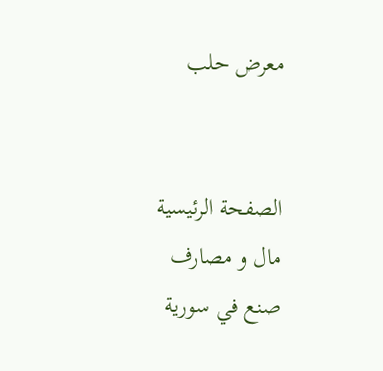معرض حلب


الصفحة الرئيسية
مال و مصارف
صنع في سورية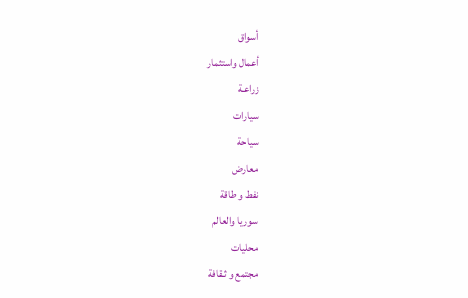أسواق
أعمال واستثمار
زراعـة
سيارات
سياحة
معارض
نفط و طاقة
سوريا والعالم
محليات
مجتمع و ثـقافة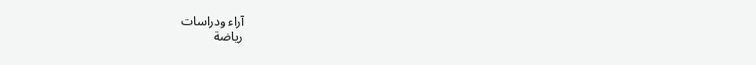آراء ودراسات
رياضة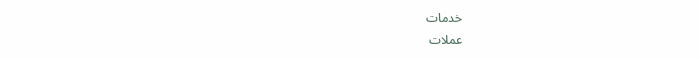خدمات
عملات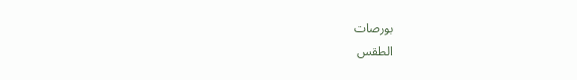بورصات
الطقس